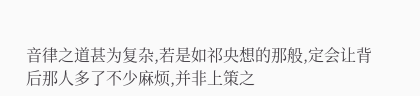音律之道甚为复杂,若是如祁央想的那般,定会让背后那人多了不少麻烦,并非上策之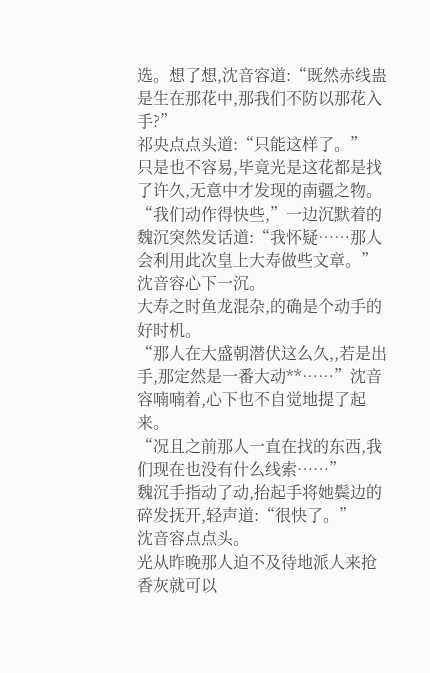选。想了想,沈音容道:“既然赤线蛊是生在那花中,那我们不防以那花入手?”
祁央点点头道:“只能这样了。”
只是也不容易,毕竟光是这花都是找了许久,无意中才发现的南疆之物。
“我们动作得快些,”一边沉默着的魏沉突然发话道:“我怀疑……那人会利用此次皇上大寿做些文章。”
沈音容心下一沉。
大寿之时鱼龙混杂,的确是个动手的好时机。
“那人在大盛朝潜伏这么久,,若是出手,那定然是一番大动**……”沈音容喃喃着,心下也不自觉地提了起来。
“况且之前那人一直在找的东西,我们现在也没有什么线索……”
魏沉手指动了动,抬起手将她鬓边的碎发抚开,轻声道:“很快了。”
沈音容点点头。
光从昨晚那人迫不及待地派人来抢香灰就可以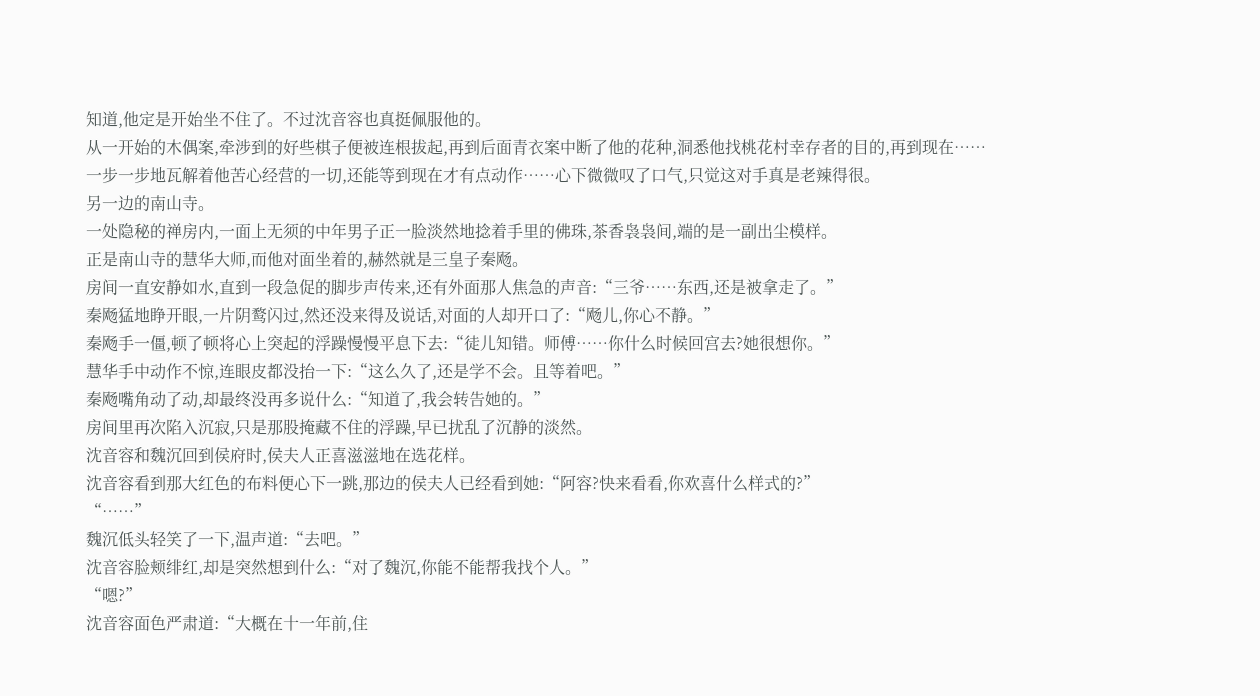知道,他定是开始坐不住了。不过沈音容也真挺佩服他的。
从一开始的木偶案,牵涉到的好些棋子便被连根拔起,再到后面青衣案中断了他的花种,洞悉他找桃花村幸存者的目的,再到现在……
一步一步地瓦解着他苦心经营的一切,还能等到现在才有点动作……心下微微叹了口气,只觉这对手真是老辣得很。
另一边的南山寺。
一处隐秘的禅房内,一面上无须的中年男子正一脸淡然地捻着手里的佛珠,茶香袅袅间,端的是一副出尘模样。
正是南山寺的慧华大师,而他对面坐着的,赫然就是三皇子秦飏。
房间一直安静如水,直到一段急促的脚步声传来,还有外面那人焦急的声音:“三爷……东西,还是被拿走了。”
秦飏猛地睁开眼,一片阴鹜闪过,然还没来得及说话,对面的人却开口了:“飏儿,你心不静。”
秦飏手一僵,顿了顿将心上突起的浮躁慢慢平息下去:“徒儿知错。师傅……你什么时候回宫去?她很想你。”
慧华手中动作不惊,连眼皮都没抬一下:“这么久了,还是学不会。且等着吧。”
秦飏嘴角动了动,却最终没再多说什么:“知道了,我会转告她的。”
房间里再次陷入沉寂,只是那股掩藏不住的浮躁,早已扰乱了沉静的淡然。
沈音容和魏沉回到侯府时,侯夫人正喜滋滋地在选花样。
沈音容看到那大红色的布料便心下一跳,那边的侯夫人已经看到她:“阿容?快来看看,你欢喜什么样式的?”
“……”
魏沉低头轻笑了一下,温声道:“去吧。”
沈音容脸颊绯红,却是突然想到什么:“对了魏沉,你能不能帮我找个人。”
“嗯?”
沈音容面色严肃道:“大概在十一年前,住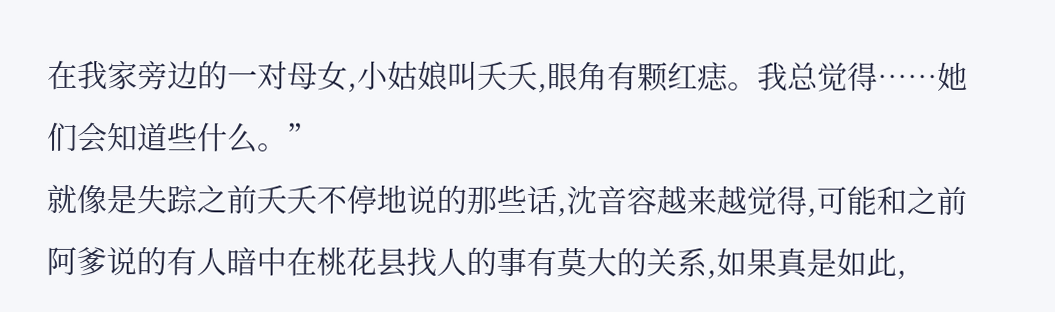在我家旁边的一对母女,小姑娘叫夭夭,眼角有颗红痣。我总觉得……她们会知道些什么。”
就像是失踪之前夭夭不停地说的那些话,沈音容越来越觉得,可能和之前阿爹说的有人暗中在桃花县找人的事有莫大的关系,如果真是如此,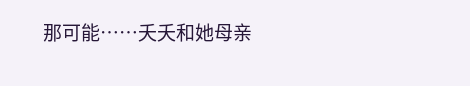那可能……夭夭和她母亲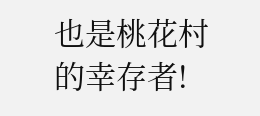也是桃花村的幸存者!